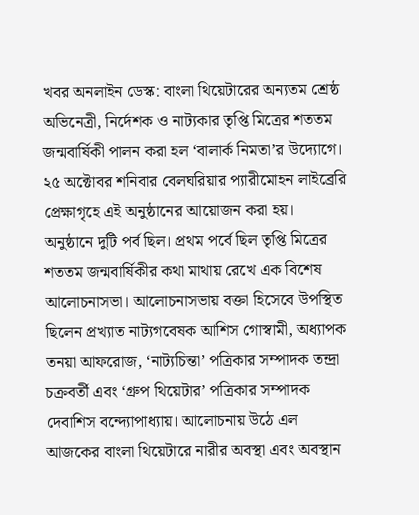খবর অনলাইন ডেস্ক: বাংলা থিয়েটারের অন্যতম শ্রেষ্ঠ অভিনেত্রী, নির্দেশক ও নাট্যকার তৃপ্তি মিত্রের শততম জন্মবার্ষিকী পালন করা হল ‘বালার্ক নিমতা’র উদ্যোগে। ২৫ অক্টোবর শনিবার বেলঘরিয়ার প্যারীমোহন লাইব্রেরি প্রেক্ষাগৃহে এই অনুষ্ঠানের আয়োজন করা হয়।
অনুষ্ঠানে দুটি পর্ব ছিল। প্রথম পর্বে ছিল তৃপ্তি মিত্রের শততম জন্মবার্ষিকীর কথা মাথায় রেখে এক বিশেষ আলোচনাসভা। আলোচনাসভায় বক্তা হিসেবে উপস্থিত ছিলেন প্রখ্যাত নাট্যগবেষক আশিস গোস্বামী, অধ্যাপক তনয়া আফরোজ, ‘নাট্যচিন্তা’ পত্রিকার সম্পাদক তন্দ্রা চক্রবর্তী এবং ‘গ্রুপ থিয়েটার’ পত্রিকার সম্পাদক দেবাশিস বন্দ্যোপাধ্যায়। আলোচনায় উঠে এল আজকের বাংলা থিয়েটারে নারীর অবস্থা এবং অবস্থান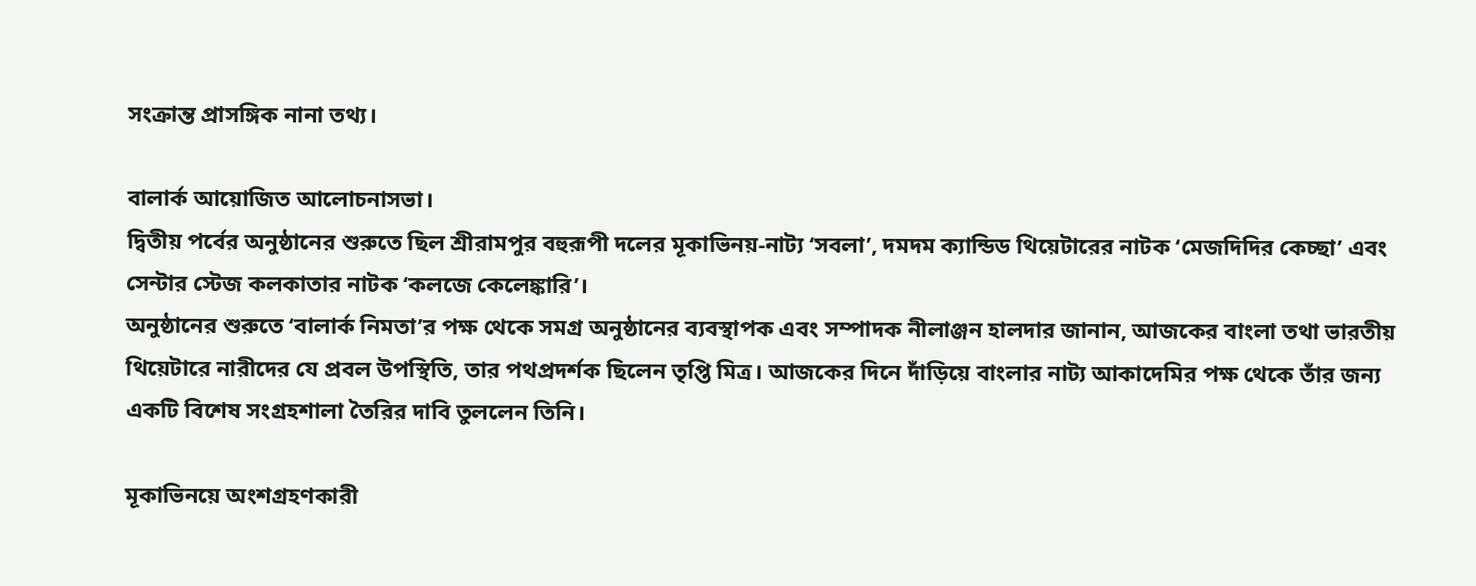সংক্রান্ত প্রাসঙ্গিক নানা তথ্য।

বালার্ক আয়োজিত আলোচনাসভা।
দ্বিতীয় পর্বের অনুষ্ঠানের শুরুতে ছিল শ্রীরামপুর বহুরূপী দলের মূকাভিনয়-নাট্য ‘সবলা’, দমদম ক্যান্ডিড থিয়েটারের নাটক ‘মেজদিদির কেচ্ছা’ এবং সেন্টার স্টেজ কলকাতার নাটক ‘কলজে কেলেঙ্কারি’।
অনুষ্ঠানের শুরুতে ‘বালার্ক নিমতা’র পক্ষ থেকে সমগ্র অনুষ্ঠানের ব্যবস্থাপক এবং সম্পাদক নীলাঞ্জন হালদার জানান, আজকের বাংলা তথা ভারতীয় থিয়েটারে নারীদের যে প্রবল উপস্থিতি, তার পথপ্রদর্শক ছিলেন তৃপ্তি মিত্র। আজকের দিনে দাঁড়িয়ে বাংলার নাট্য আকাদেমির পক্ষ থেকে তাঁর জন্য একটি বিশেষ সংগ্রহশালা তৈরির দাবি তুললেন তিনি।

মূকাভিনয়ে অংশগ্রহণকারী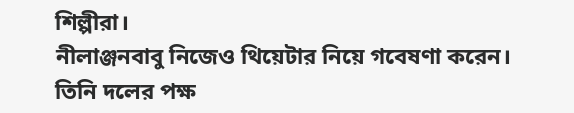শিল্পীরা।
নীলাঞ্জনবাবু নিজেও থিয়েটার নিয়ে গবেষণা করেন। তিনি দলের পক্ষ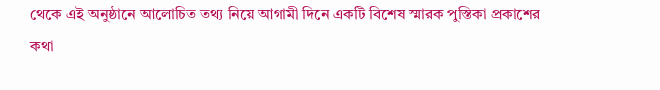থেকে এই অনুষ্ঠানে আলোচিত তথ্য নিয়ে আগামী দিনে একটি বিশেষ স্মারক পুস্তিকা প্রকাশের কথা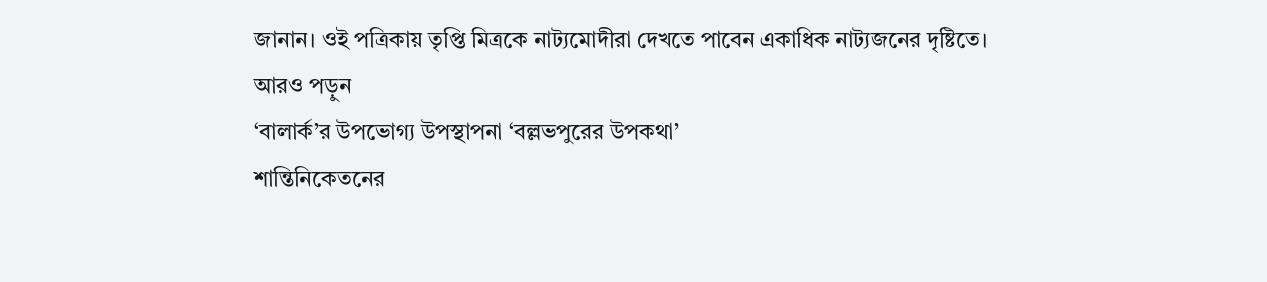জানান। ওই পত্রিকায় তৃপ্তি মিত্রকে নাট্যমোদীরা দেখতে পাবেন একাধিক নাট্যজনের দৃষ্টিতে।
আরও পড়ুন
‘বালার্ক’র উপভোগ্য উপস্থাপনা ‘বল্লভপুরের উপকথা’
শান্তিনিকেতনের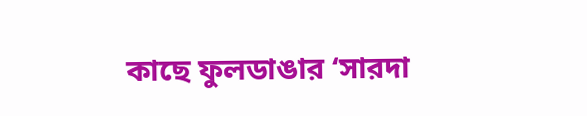কাছে ফুলডাঙার ‘সারদা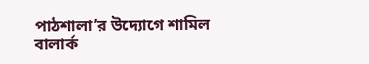পাঠশালা’র উদ্যোগে শামিল বালার্ক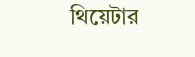থিয়েটার